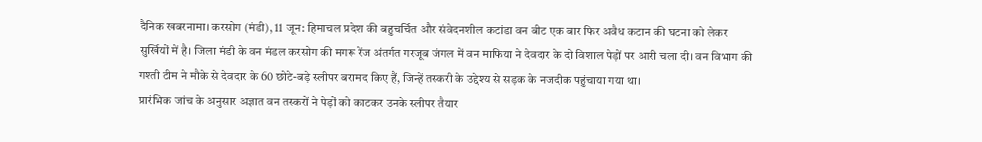दैनिक खबरनामा। करसोग (मंडी), 11 जून: हिमाचल प्रदेश की बहुचर्चित और संवेदनशील कटांडा वन बीट एक बार फिर अवैध कटान की घटना को लेकर सुर्खियों में है। जिला मंडी के वन मंडल करसोग की मगरू रेंज अंतर्गत गरजूब जंगल में वन माफिया ने देवदार के दो विशाल पेड़ों पर आरी चला दी। वन विभाग की गश्ती टीम ने मौके से देवदार के 60 छोटे-बड़े स्लीपर बरामद किए हैं, जिन्हें तस्करी के उद्देश्य से सड़क के नजदीक पहुंचाया गया था।
प्रारंभिक जांच के अनुसार अज्ञात वन तस्करों ने पेड़ों को काटकर उनके स्लीपर तैयार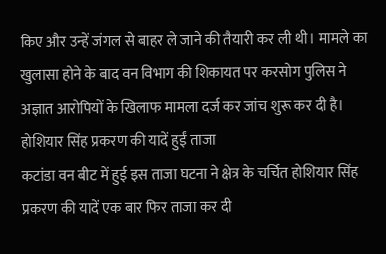किए और उन्हें जंगल से बाहर ले जाने की तैयारी कर ली थी। मामले का खुलासा होने के बाद वन विभाग की शिकायत पर करसोग पुलिस ने अज्ञात आरोपियों के खिलाफ मामला दर्ज कर जांच शुरू कर दी है।
होशियार सिंह प्रकरण की यादें हुईं ताजा
कटांडा वन बीट में हुई इस ताजा घटना ने क्षेत्र के चर्चित होशियार सिंह प्रकरण की यादें एक बार फिर ताजा कर दी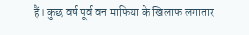हैं। कुछ वर्ष पूर्व वन माफिया के खिलाफ लगातार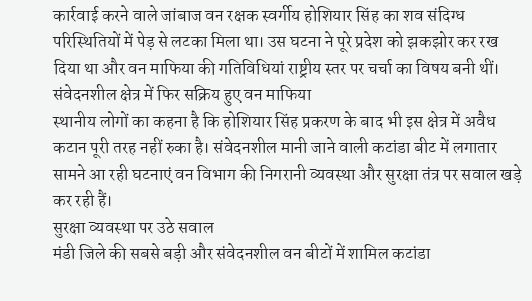कार्रवाई करने वाले जांबाज वन रक्षक स्वर्गीय होशियार सिंह का शव संदिग्ध परिस्थितियों में पेड़ से लटका मिला था। उस घटना ने पूरे प्रदेश को झकझोर कर रख दिया था और वन माफिया की गतिविधियां राष्ट्रीय स्तर पर चर्चा का विषय बनी थीं।
संवेदनशील क्षेत्र में फिर सक्रिय हुए वन माफिया
स्थानीय लोगों का कहना है कि होशियार सिंह प्रकरण के बाद भी इस क्षेत्र में अवैध कटान पूरी तरह नहीं रुका है। संवेदनशील मानी जाने वाली कटांडा बीट में लगातार सामने आ रही घटनाएं वन विभाग की निगरानी व्यवस्था और सुरक्षा तंत्र पर सवाल खड़े कर रही हैं।
सुरक्षा व्यवस्था पर उठे सवाल
मंडी जिले की सबसे बड़ी और संवेदनशील वन बीटों में शामिल कटांडा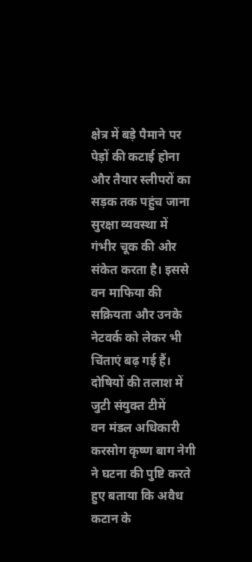क्षेत्र में बड़े पैमाने पर पेड़ों की कटाई होना और तैयार स्लीपरों का सड़क तक पहुंच जाना सुरक्षा व्यवस्था में गंभीर चूक की ओर संकेत करता है। इससे वन माफिया की सक्रियता और उनके नेटवर्क को लेकर भी चिंताएं बढ़ गई हैं।
दोषियों की तलाश में जुटी संयुक्त टीमें
वन मंडल अधिकारी करसोग कृष्ण बाग नेगी ने घटना की पुष्टि करते हुए बताया कि अवैध कटान के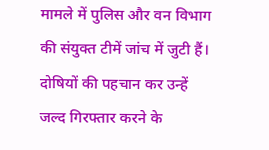मामले में पुलिस और वन विभाग की संयुक्त टीमें जांच में जुटी हैं। दोषियों की पहचान कर उन्हें जल्द गिरफ्तार करने के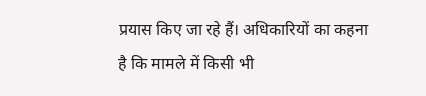प्रयास किए जा रहे हैं। अधिकारियों का कहना है कि मामले में किसी भी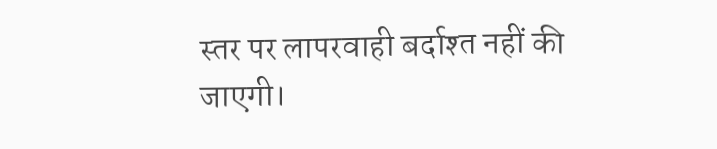स्तर पर लापरवाही बर्दाश्त नहीं की जाएगी।